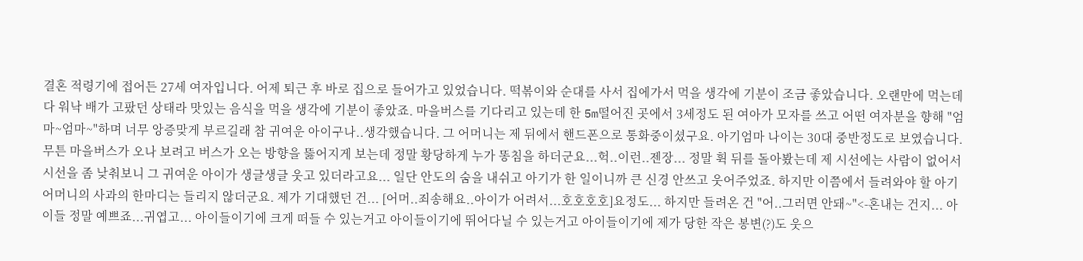결혼 적령기에 접어든 27세 여자입니다. 어제 퇴근 후 바로 집으로 들어가고 있었습니다. 떡볶이와 순대를 사서 집에가서 먹을 생각에 기분이 조금 좋았습니다. 오랜만에 먹는데다 워낙 배가 고팠던 상태라 맛있는 음식을 먹을 생각에 기분이 좋았죠. 마을버스를 기다리고 있는데 한 5m떨어진 곳에서 3세정도 된 여아가 모자를 쓰고 어떤 여자분을 향해 "엄마~엄마~"하며 너무 앙증맞게 부르길래 참 귀여운 아이구나..생각했습니다. 그 어머니는 제 뒤에서 핸드폰으로 통화중이셨구요. 아기엄마 나이는 30대 중반정도로 보였습니다. 무튼 마을버스가 오나 보려고 버스가 오는 방향을 뚫어지게 보는데 정말 황당하게 누가 똥침을 하더군요...헉..이런..젠장... 정말 휙 뒤를 돌아봤는데 제 시선에는 사람이 없어서 시선을 좀 낮춰보니 그 귀여운 아이가 생글생글 웃고 있더라고요... 일단 안도의 숨을 내쉬고 아기가 한 일이니까 큰 신경 안쓰고 웃어주었죠. 하지만 이쯤에서 들려와야 할 아기 어머니의 사과의 한마디는 들리지 않더군요. 제가 기대했던 건... [어머..죄송해요..아이가 어려서...호호호호]요정도... 하지만 들려온 건 "어..그러면 안돼~"<-혼내는 건지... 아이들 정말 예쁘죠...귀엽고... 아이들이기에 크게 떠들 수 있는거고 아이들이기에 뛰어다닐 수 있는거고 아이들이기에 제가 당한 작은 봉변(?)도 웃으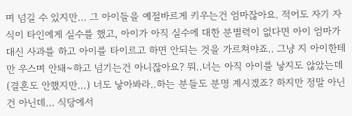며 넘길 수 있지만... 그 아이들을 예절바르게 키우는건 엄마잖아요. 적어도 자기 자식이 타인에게 실수를 했고, 아이가 아직 실수에 대한 분별력이 없다면 아이 엄마가 대신 사과를 하고 아이를 타이르고 하면 안되는 것을 가르쳐야죠.. 그냥 지 아이한테만 우스며 안돼~하고 넘기는건 아니잖아요? 뭐..너는 아직 아이를 낳지도 않았는데(결혼도 안했지만...) 너도 낳아봐라..하는 분들도 분명 계시겠죠? 하지만 정말 아닌건 아닌데... 식당에서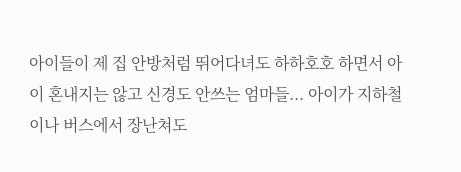아이들이 제 집 안방처럼 뛰어다녀도 하하호호 하면서 아이 혼내지는 않고 신경도 안쓰는 엄마들... 아이가 지하철이나 버스에서 장난쳐도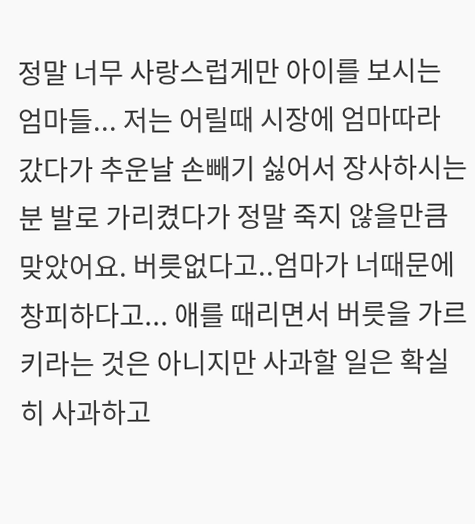정말 너무 사랑스럽게만 아이를 보시는 엄마들... 저는 어릴때 시장에 엄마따라 갔다가 추운날 손빼기 싫어서 장사하시는 분 발로 가리켰다가 정말 죽지 않을만큼 맞았어요. 버릇없다고..엄마가 너때문에 창피하다고... 애를 때리면서 버릇을 가르키라는 것은 아니지만 사과할 일은 확실히 사과하고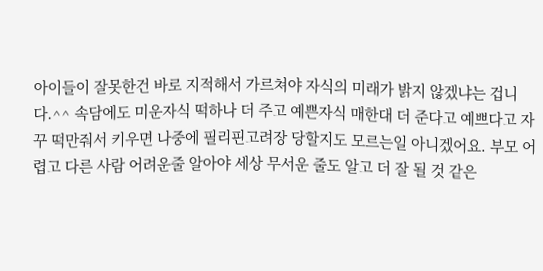아이들이 잘못한건 바로 지적해서 가르쳐야 자식의 미래가 밝지 않겠냐는 겁니다.^^ 속담에도 미운자식 떡하나 더 주고 예쁜자식 매한대 더 준다고 예쁘다고 자꾸 떡만줘서 키우면 나중에 필리핀고려장 당할지도 모르는일 아니겠어요. 부모 어렵고 다른 사람 어려운줄 알아야 세상 무서운 줄도 알고 더 잘 될 것 같은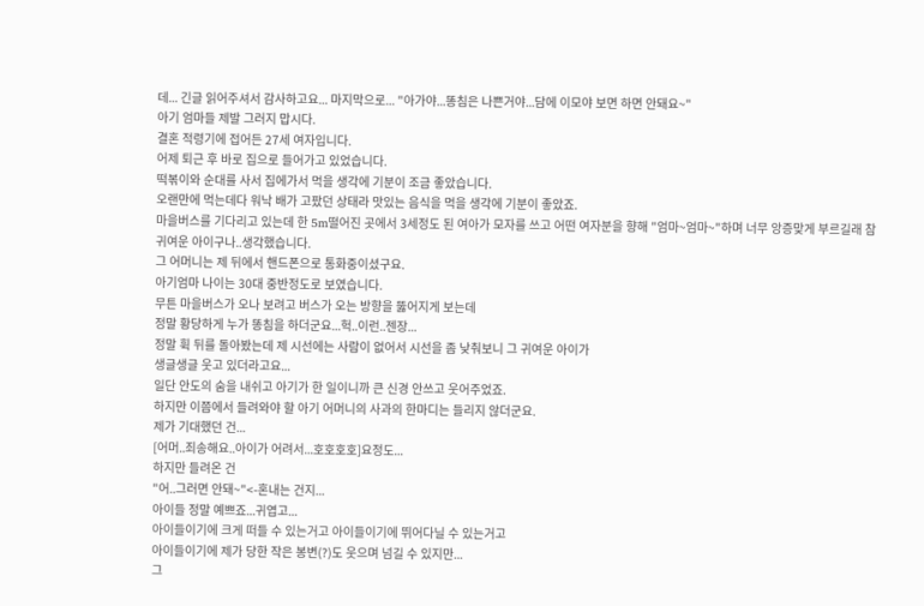데... 긴글 읽어주셔서 감사하고요... 마지막으로... "아가야...똥침은 나쁜거야...담에 이모야 보면 하면 안돼요~"
아기 엄마들 제발 그러지 맙시다.
결혼 적령기에 접어든 27세 여자입니다.
어제 퇴근 후 바로 집으로 들어가고 있었습니다.
떡볶이와 순대를 사서 집에가서 먹을 생각에 기분이 조금 좋았습니다.
오랜만에 먹는데다 워낙 배가 고팠던 상태라 맛있는 음식을 먹을 생각에 기분이 좋았죠.
마을버스를 기다리고 있는데 한 5m떨어진 곳에서 3세정도 된 여아가 모자를 쓰고 어떤 여자분을 향해 "엄마~엄마~"하며 너무 앙증맞게 부르길래 참 귀여운 아이구나..생각했습니다.
그 어머니는 제 뒤에서 핸드폰으로 통화중이셨구요.
아기엄마 나이는 30대 중반정도로 보였습니다.
무튼 마을버스가 오나 보려고 버스가 오는 방향을 뚫어지게 보는데
정말 황당하게 누가 똥침을 하더군요...헉..이런..젠장...
정말 휙 뒤를 돌아봤는데 제 시선에는 사람이 없어서 시선을 좀 낮춰보니 그 귀여운 아이가
생글생글 웃고 있더라고요...
일단 안도의 숨을 내쉬고 아기가 한 일이니까 큰 신경 안쓰고 웃어주었죠.
하지만 이쯤에서 들려와야 할 아기 어머니의 사과의 한마디는 들리지 않더군요.
제가 기대했던 건...
[어머..죄송해요..아이가 어려서...호호호호]요정도...
하지만 들려온 건
"어..그러면 안돼~"<-혼내는 건지...
아이들 정말 예쁘죠...귀엽고...
아이들이기에 크게 떠들 수 있는거고 아이들이기에 뛰어다닐 수 있는거고
아이들이기에 제가 당한 작은 봉변(?)도 웃으며 넘길 수 있지만...
그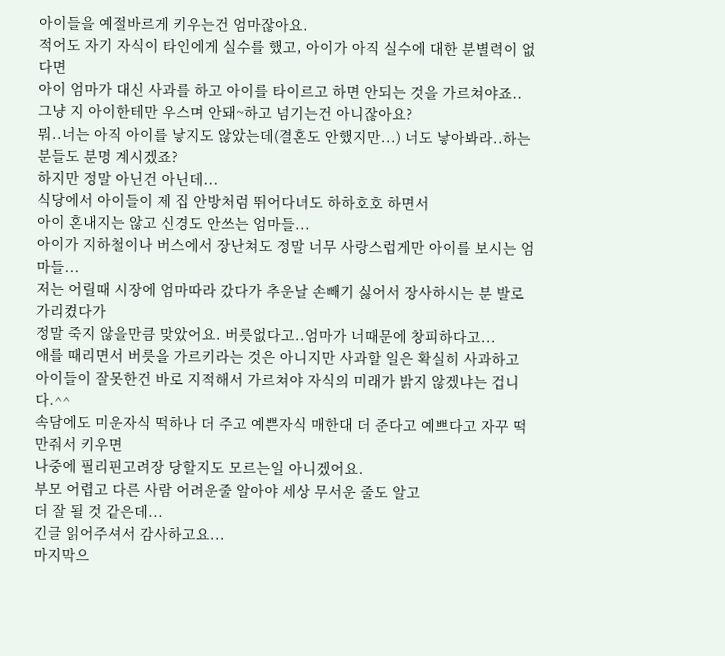아이들을 예절바르게 키우는건 엄마잖아요.
적어도 자기 자식이 타인에게 실수를 했고, 아이가 아직 실수에 대한 분별력이 없다면
아이 엄마가 대신 사과를 하고 아이를 타이르고 하면 안되는 것을 가르쳐야죠..
그냥 지 아이한테만 우스며 안돼~하고 넘기는건 아니잖아요?
뭐..너는 아직 아이를 낳지도 않았는데(결혼도 안했지만...) 너도 낳아봐라..하는 분들도 분명 계시겠죠?
하지만 정말 아닌건 아닌데...
식당에서 아이들이 제 집 안방처럼 뛰어다녀도 하하호호 하면서
아이 혼내지는 않고 신경도 안쓰는 엄마들...
아이가 지하철이나 버스에서 장난쳐도 정말 너무 사랑스럽게만 아이를 보시는 엄마들...
저는 어릴때 시장에 엄마따라 갔다가 추운날 손빼기 싫어서 장사하시는 분 발로 가리켰다가
정말 죽지 않을만큼 맞았어요. 버릇없다고..엄마가 너때문에 창피하다고...
애를 때리면서 버릇을 가르키라는 것은 아니지만 사과할 일은 확실히 사과하고
아이들이 잘못한건 바로 지적해서 가르쳐야 자식의 미래가 밝지 않겠냐는 겁니다.^^
속담에도 미운자식 떡하나 더 주고 예쁜자식 매한대 더 준다고 예쁘다고 자꾸 떡만줘서 키우면
나중에 필리핀고려장 당할지도 모르는일 아니겠어요.
부모 어렵고 다른 사람 어려운줄 알아야 세상 무서운 줄도 알고
더 잘 될 것 같은데...
긴글 읽어주셔서 감사하고요...
마지막으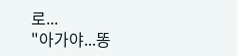로...
"아가야...똥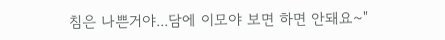침은 나쁜거야...담에 이모야 보면 하면 안돼요~"